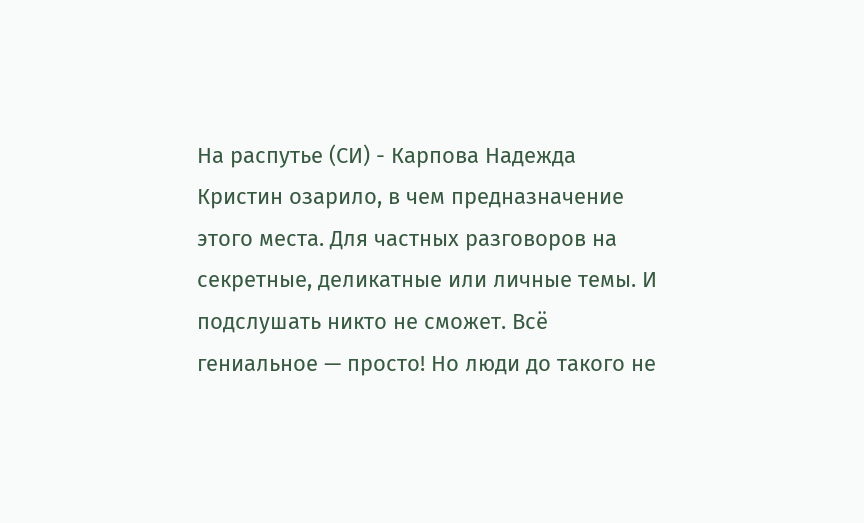На распутье (СИ) - Карпова Надежда
Кристин озарило, в чем предназначение этого места. Для частных разговоров на секретные, деликатные или личные темы. И подслушать никто не сможет. Всё гениальное — просто! Но люди до такого не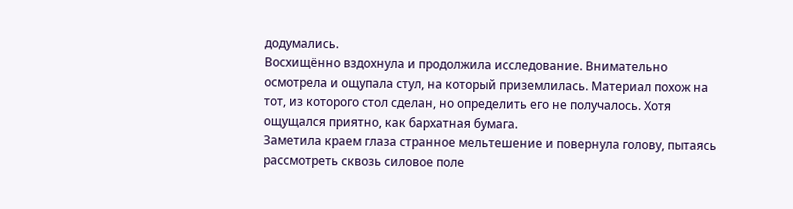додумались.
Восхищённо вздохнула и продолжила исследование. Внимательно осмотрела и ощупала стул, на который приземлилась. Материал похож на тот, из которого стол сделан, но определить его не получалось. Хотя ощущался приятно, как бархатная бумага.
Заметила краем глаза странное мельтешение и повернула голову, пытаясь рассмотреть сквозь силовое поле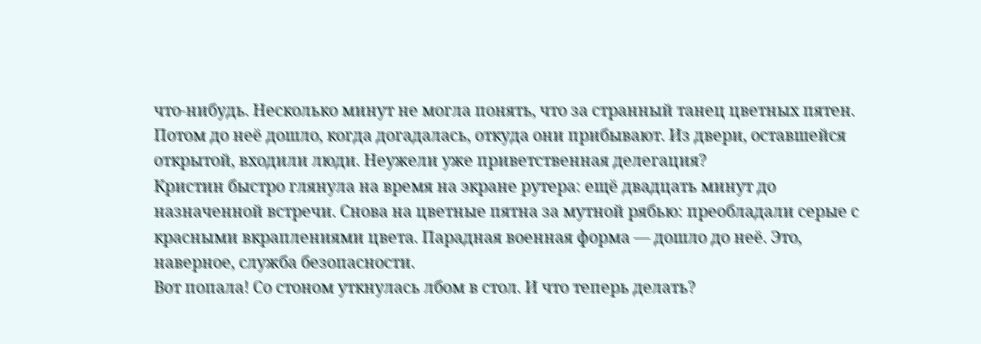что-нибудь. Несколько минут не могла понять, что за странный танец цветных пятен. Потом до неё дошло, когда догадалась, откуда они прибывают. Из двери, оставшейся открытой, входили люди. Неужели уже приветственная делегация?
Кристин быстро глянула на время на экране рутера: ещё двадцать минут до назначенной встречи. Снова на цветные пятна за мутной рябью: преобладали серые с красными вкраплениями цвета. Парадная военная форма — дошло до неё. Это, наверное, служба безопасности.
Вот попала! Со стоном уткнулась лбом в стол. И что теперь делать?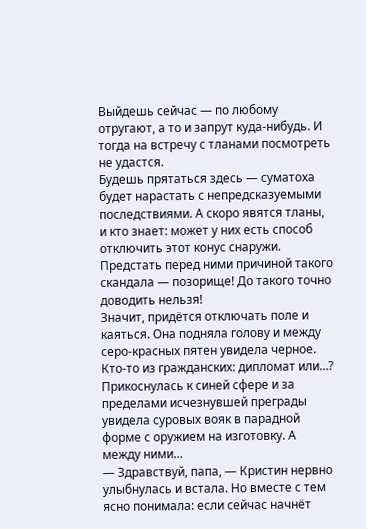Выйдешь сейчас — по любому отругают, а то и запрут куда-нибудь. И тогда на встречу с тланами посмотреть не удастся.
Будешь прятаться здесь — суматоха будет нарастать с непредсказуемыми последствиями. А скоро явятся тланы, и кто знает: может у них есть способ отключить этот конус снаружи. Предстать перед ними причиной такого скандала — позорище! До такого точно доводить нельзя!
Значит, придётся отключать поле и каяться. Она подняла голову и между серо-красных пятен увидела черное. Кто-то из гражданских: дипломат или…?
Прикоснулась к синей сфере и за пределами исчезнувшей преграды увидела суровых вояк в парадной форме с оружием на изготовку. А между ними…
— Здравствуй, папа, — Кристин нервно улыбнулась и встала. Но вместе с тем ясно понимала: если сейчас начнёт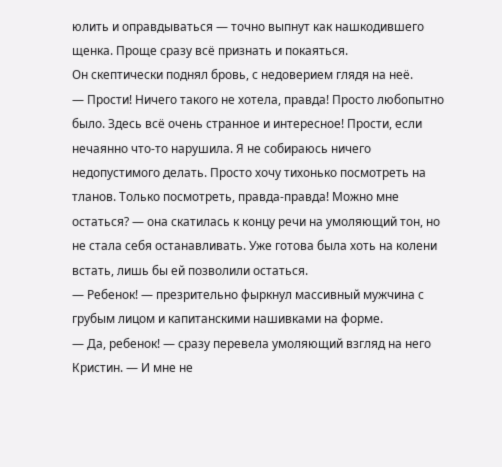юлить и оправдываться — точно выпнут как нашкодившего щенка. Проще сразу всё признать и покаяться.
Он скептически поднял бровь, с недоверием глядя на неё.
— Прости! Ничего такого не хотела, правда! Просто любопытно было. Здесь всё очень странное и интересное! Прости, если нечаянно что-то нарушила. Я не собираюсь ничего недопустимого делать. Просто хочу тихонько посмотреть на тланов. Только посмотреть, правда-правда! Можно мне остаться? — она скатилась к концу речи на умоляющий тон, но не стала себя останавливать. Уже готова была хоть на колени встать, лишь бы ей позволили остаться.
— Ребенок! — презрительно фыркнул массивный мужчина с грубым лицом и капитанскими нашивками на форме.
— Да, ребенок! — сразу перевела умоляющий взгляд на него Кристин. — И мне не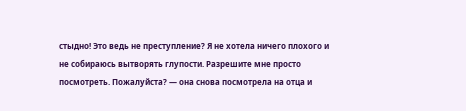стыдно! Это ведь не преступление? Я не хотела ничего плохого и не собираюсь вытворять глупости. Разрешите мне просто посмотреть. Пожалуйста? — она снова посмотрела на отца и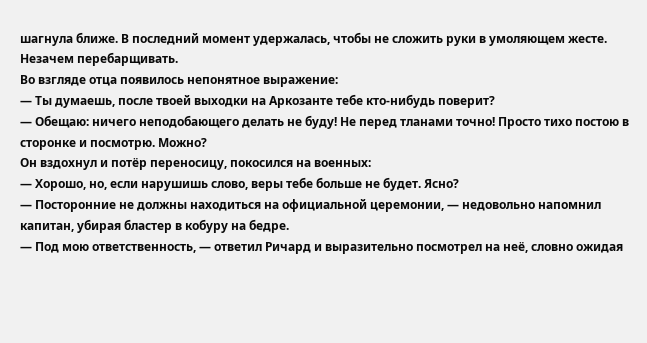шагнула ближе. В последний момент удержалась, чтобы не сложить руки в умоляющем жесте. Незачем перебарщивать.
Во взгляде отца появилось непонятное выражение:
— Ты думаешь, после твоей выходки на Аркозанте тебе кто-нибудь поверит?
— Обещаю: ничего неподобающего делать не буду! Не перед тланами точно! Просто тихо постою в сторонке и посмотрю. Можно?
Он вздохнул и потёр переносицу, покосился на военных:
— Хорошо, но, если нарушишь слово, веры тебе больше не будет. Ясно?
— Посторонние не должны находиться на официальной церемонии, — недовольно напомнил капитан, убирая бластер в кобуру на бедре.
— Под мою ответственность, — ответил Ричард и выразительно посмотрел на неё, словно ожидая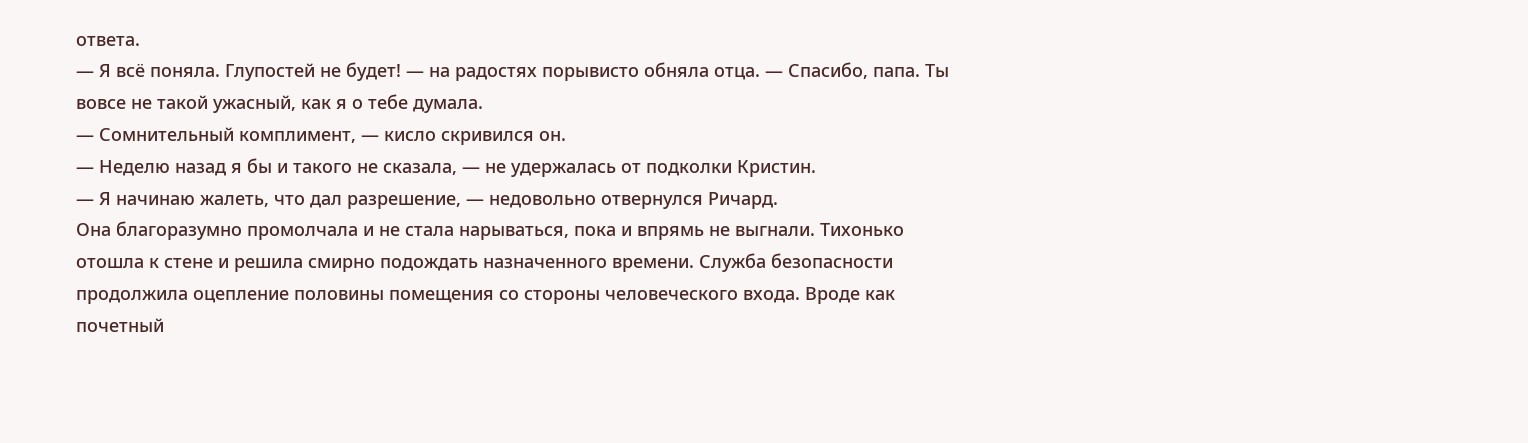ответа.
— Я всё поняла. Глупостей не будет! — на радостях порывисто обняла отца. — Спасибо, папа. Ты вовсе не такой ужасный, как я о тебе думала.
— Сомнительный комплимент, — кисло скривился он.
— Неделю назад я бы и такого не сказала, — не удержалась от подколки Кристин.
— Я начинаю жалеть, что дал разрешение, — недовольно отвернулся Ричард.
Она благоразумно промолчала и не стала нарываться, пока и впрямь не выгнали. Тихонько отошла к стене и решила смирно подождать назначенного времени. Служба безопасности продолжила оцепление половины помещения со стороны человеческого входа. Вроде как почетный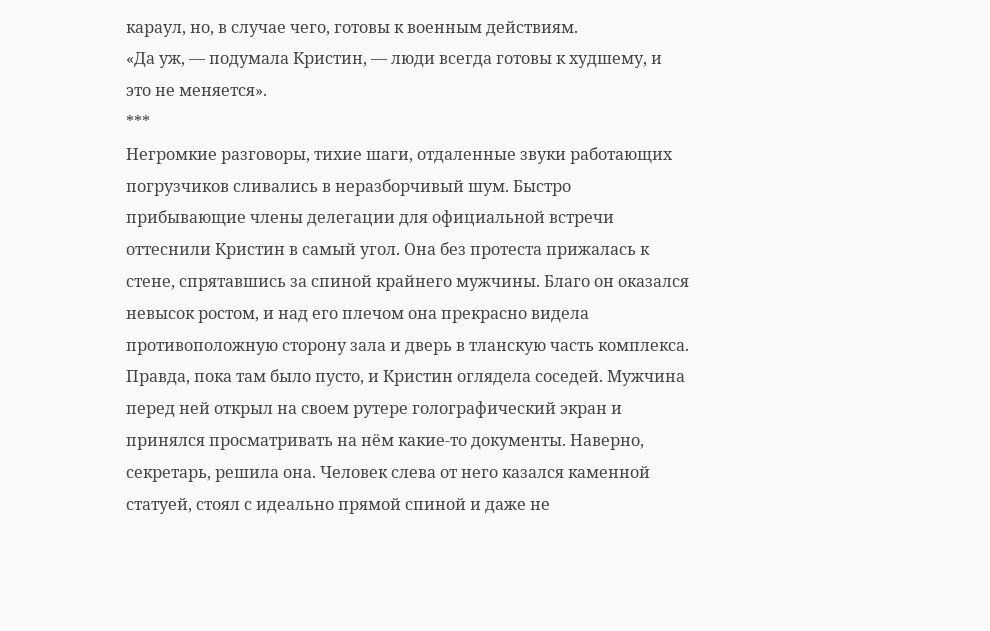караул, но, в случае чего, готовы к военным действиям.
«Да уж, — подумала Кристин, — люди всегда готовы к худшему, и это не меняется».
***
Негромкие разговоры, тихие шаги, отдаленные звуки работающих погрузчиков сливались в неразборчивый шум. Быстро прибывающие члены делегации для официальной встречи оттеснили Кристин в самый угол. Она без протеста прижалась к стене, спрятавшись за спиной крайнего мужчины. Благо он оказался невысок ростом, и над его плечом она прекрасно видела противоположную сторону зала и дверь в тланскую часть комплекса.
Правда, пока там было пусто, и Кристин оглядела соседей. Мужчина перед ней открыл на своем рутере голографический экран и принялся просматривать на нём какие-то документы. Наверно, секретарь, решила она. Человек слева от него казался каменной статуей, стоял с идеально прямой спиной и даже не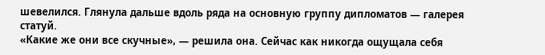шевелился. Глянула дальше вдоль ряда на основную группу дипломатов — галерея статуй.
«Какие же они все скучные», — решила она. Сейчас как никогда ощущала себя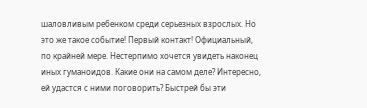шаловливым ребенком среди серьезных взрослых. Но это же такое событие! Первый контакт! Официальный, по крайней мере. Нестерпимо хочется увидеть наконец иных гуманоидов. Какие они на самом деле? Интересно, ей удастся с ними поговорить? Быстрей бы эти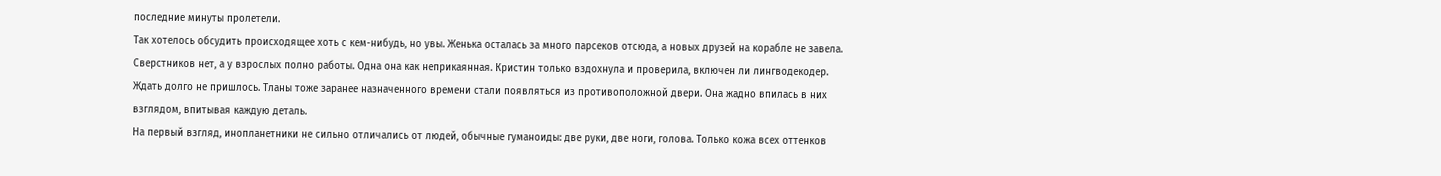последние минуты пролетели.
Так хотелось обсудить происходящее хоть с кем-нибудь, но увы. Женька осталась за много парсеков отсюда, а новых друзей на корабле не завела. Сверстников нет, а у взрослых полно работы. Одна она как неприкаянная. Кристин только вздохнула и проверила, включен ли лингводекодер.
Ждать долго не пришлось. Тланы тоже заранее назначенного времени стали появляться из противоположной двери. Она жадно впилась в них взглядом, впитывая каждую деталь.
На первый взгляд, инопланетники не сильно отличались от людей, обычные гуманоиды: две руки, две ноги, голова. Только кожа всех оттенков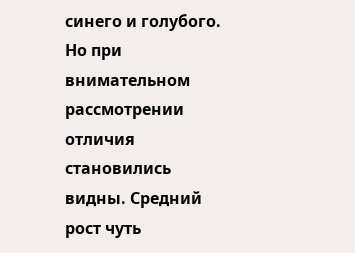синего и голубого. Но при внимательном рассмотрении отличия становились видны. Средний рост чуть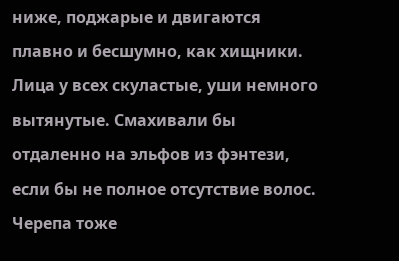ниже, поджарые и двигаются плавно и бесшумно, как хищники. Лица у всех скуластые, уши немного вытянутые. Смахивали бы отдаленно на эльфов из фэнтези, если бы не полное отсутствие волос. Черепа тоже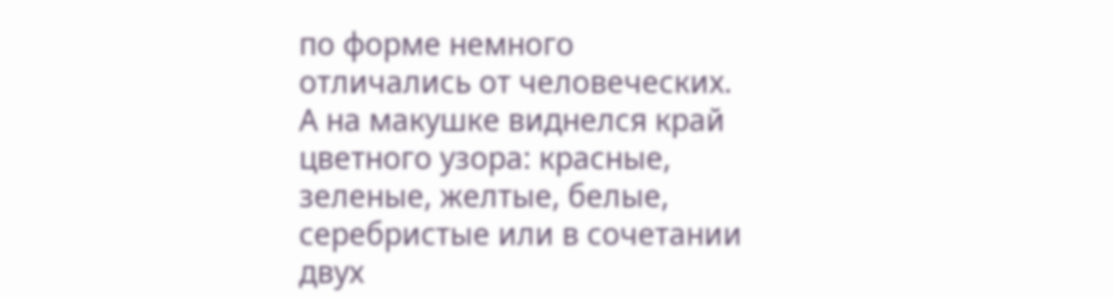по форме немного отличались от человеческих. А на макушке виднелся край цветного узора: красные, зеленые, желтые, белые, серебристые или в сочетании двух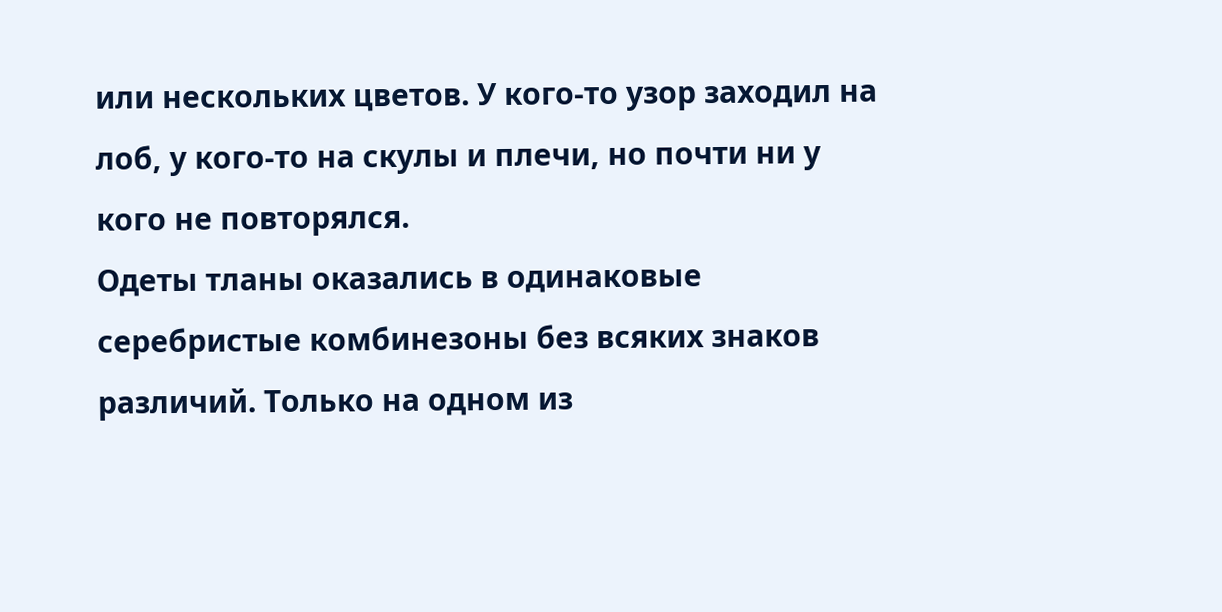или нескольких цветов. У кого-то узор заходил на лоб, у кого-то на скулы и плечи, но почти ни у кого не повторялся.
Одеты тланы оказались в одинаковые серебристые комбинезоны без всяких знаков различий. Только на одном из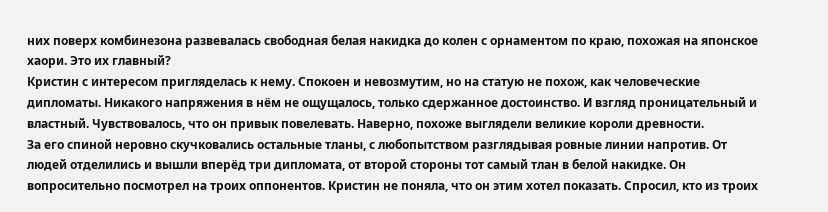них поверх комбинезона развевалась свободная белая накидка до колен с орнаментом по краю, похожая на японское хаори. Это их главный?
Кристин с интересом пригляделась к нему. Спокоен и невозмутим, но на статую не похож, как человеческие дипломаты. Никакого напряжения в нём не ощущалось, только сдержанное достоинство. И взгляд проницательный и властный. Чувствовалось, что он привык повелевать. Наверно, похоже выглядели великие короли древности.
За его спиной неровно скучковались остальные тланы, с любопытством разглядывая ровные линии напротив. От людей отделились и вышли вперёд три дипломата, от второй стороны тот самый тлан в белой накидке. Он вопросительно посмотрел на троих оппонентов. Кристин не поняла, что он этим хотел показать. Спросил, кто из троих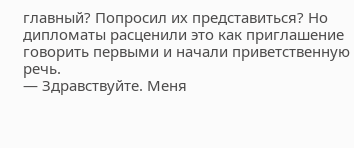главный? Попросил их представиться? Но дипломаты расценили это как приглашение говорить первыми и начали приветственную речь.
— Здравствуйте. Меня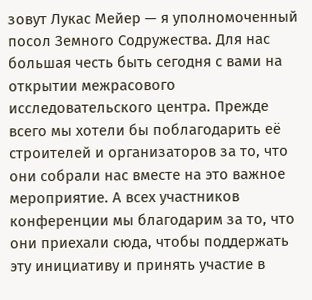зовут Лукас Мейер — я уполномоченный посол Земного Содружества. Для нас большая честь быть сегодня с вами на открытии межрасового исследовательского центра. Прежде всего мы хотели бы поблагодарить её строителей и организаторов за то, что они собрали нас вместе на это важное мероприятие. А всех участников конференции мы благодарим за то, что они приехали сюда, чтобы поддержать эту инициативу и принять участие в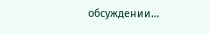обсуждении…